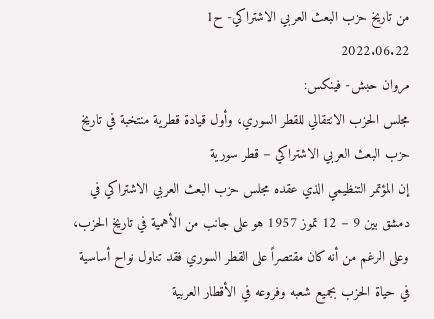من تاريخ حزب البعث العربي الاشتراكي- ح1
2022.06.22
مروان حبش- فينكس:
مجلس الحزب الانتقالي للقطر السوري، وأول قيادة قطرية منتخبة في تاريخ حزب البعث العربي الاشتراكي – قطر سورية
إن المؤتمر التنظيمي الذي عقده مجلس حزب البعث العربي الاشتراكي في دمشق بين 9 – 12 تموز 1957 هو على جانب من الأهمية في تاريخ الحزب، وعلى الرغم من أنه كان مقتصراً على القطر السوري فقد تناول نواح أساسية في حياة الحزب بجميع شعبه وفروعه في الأقطار العربية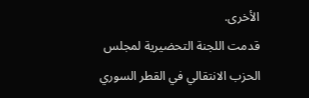الأخرى.
قدمت اللجنة التحضيرية لمجلس الحزب الانتقالي في القطر السوري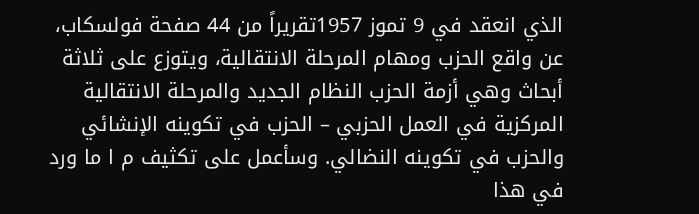الذي انعقد في 9 تموز 1957تقريراً من 44 صفحة فولسكاب، عن واقع الحزب ومهام المرحلة الانتقالية، ويتوزع على ثلاثة أبحاث وهي أزمة الحزب النظام الجديد والمرحلة الانتقالية المركزية في العمل الحزبي – الحزب في تكوينه الإنشائي والحزب في تكوينه النضالي. وسأعمل على تكثيف م ا ما ورد في هذا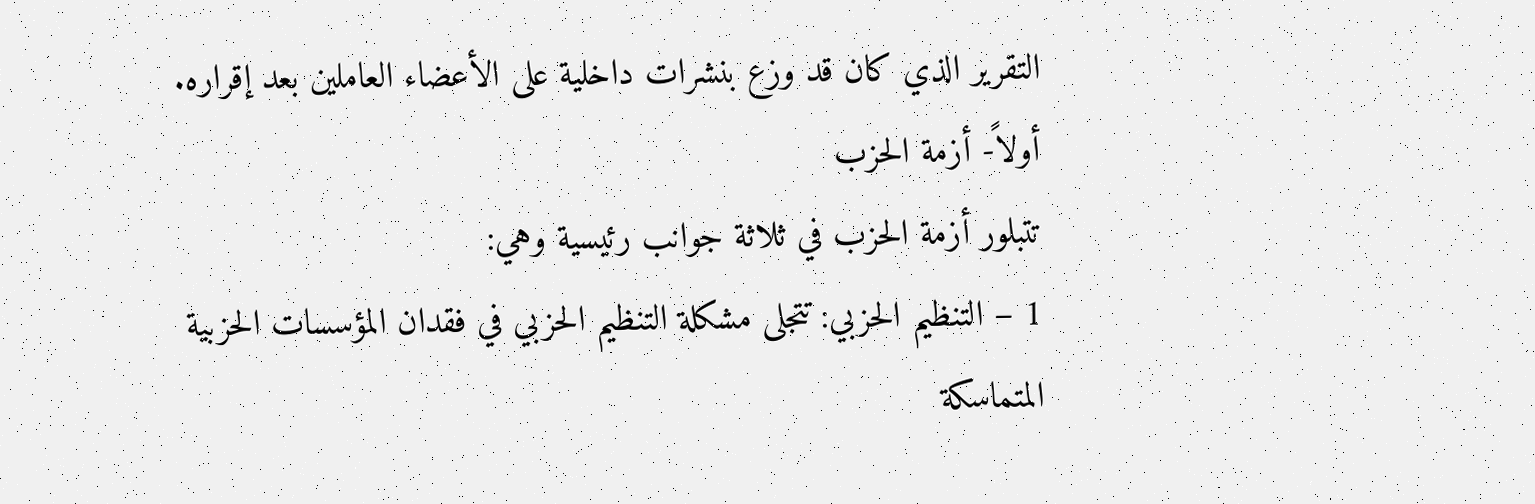التقرير الذي كان قد وزع بنشرات داخلية على الأعضاء العاملين بعد إقراره.
أولاً- أزمة الحزب
تتبلور أزمة الحزب في ثلاثة جوانب رئيسية وهي:
1 – التنظيم الحزبي: تتجلى مشكلة التنظيم الحزبي في فقدان المؤسسات الحزبية المتماسكة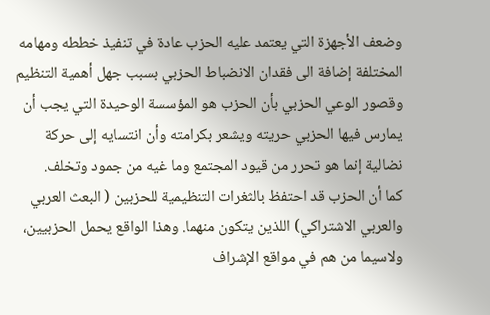وضعف الأجهزة التي يعتمد عليه الحزب عادة في تنفيذ خططه ومهامه المختلفة إضافة الى فقدان الانضباط الحزبي بسبب جهل أهمية التنظيم وقصور الوعي الحزبي بأن الحزب هو المؤسسة الوحيدة التي يجب أن يمارس فيها الحزبي حريته ويشعر بكرامته وأن انتسايه إلى حركة نضالية إنما هو تحرر من قيود المجتمع وما غيه من جمود وتخلف.
كما أن الحزب قد احتفظ بالثغرات التنظيمية للحزبين ( البعث العربي والعربي الاشتراكي) اللذين يتكون منهما. وهذا الواقع يحمل الحزبيين، ولاسيما من هم في مواقع الإشراف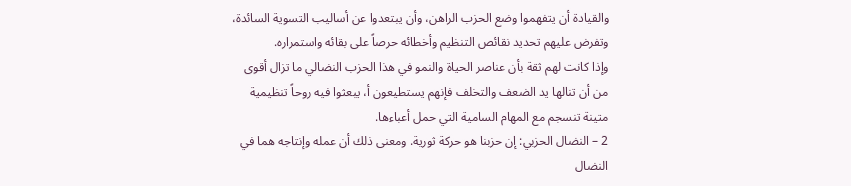والقيادة أن يتفهموا وضع الحزب الراهن، وأن يبتعدوا عن أساليب التسوية السائدة، وتفرض عليهم تحديد نقائص التنظيم وأخطائه حرصاً على بقائه واستمراره.
وإذا كانت لهم ثقة بأن عناصر الحياة والنمو في هذا الحزب النضالي ما تزال أقوى من أن تنالها يد الضعف والتخلف فإنهم يستطيعون أ، يبعثوا فيه روحاً تنظيمية متينة تنسجم مع المهام السامية التي حمل أعباءها.
2 – النضال الحزبي: إن حزبنا هو حركة ثورية. ومعنى ذلك أن عمله وإنتاجه هما في النضال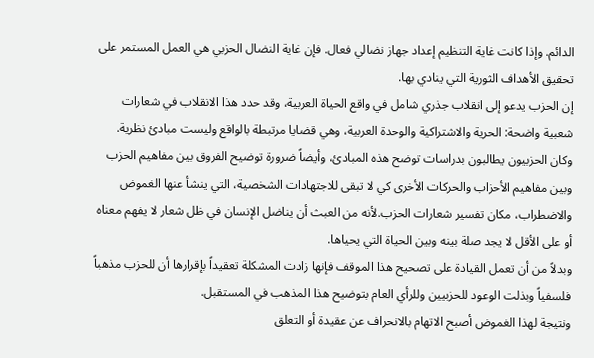الدائم. وإذا كانت غاية التنظيم إعداد جهاز نضالي فعال. فإن غاية النضال الحزبي هي العمل المستمر على تحقيق الأهداف الثورية التي ينادي بها.
إن الحزب يدعو إلى انقلاب جذري شامل في واقع الحياة العربية، وقد حدد هذا الانقلاب في شعارات شعبية واضحة: الحرية والاشتراكية والوحدة العربية، وهي قضايا مرتبطة بالواقع وليست مبادئ نظرية. وكان الحزبيون يطالبون بدراسات توضح هذه المبادئ، وأيضاً ضرورة توضيح الفروق بين مفاهيم الحزب وبين مفاهيم الأحزاب والحركات الأخرى كي لا تبقى للاجتهادات الشخصية، التي ينشأ عنها الغموض والاضطراب، مكان تفسير شعارات الحزب.لأنه من العبث أن يناضل الإنسان في ظل شعار لا يفهم معناه أو على الأقل لا يجد صلة بينه وبين الحياة التي يحياها.
وبدلاً من أن تعمل القيادة على تصحيح هذا الموقف فإنها زادت المشكلة تعقيداً بإقرارها أن للحزب مذهباً فلسفياً وبذلت الوعود للحزبيين وللرأي العام بتوضيح هذا المذهب في المستقبل.
ونتيجة لهذا الغموض أصبح الاتهام بالانحراف عن عقيدة أو التعلق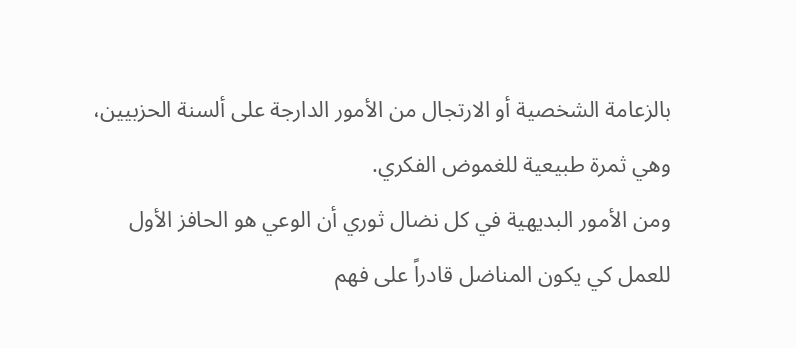بالزعامة الشخصية أو الارتجال من الأمور الدارجة على ألسنة الحزبيين، وهي ثمرة طبيعية للغموض الفكري.
ومن الأمور البديهية في كل نضال ثوري أن الوعي هو الحافز الأول للعمل كي يكون المناضل قادراً على فهم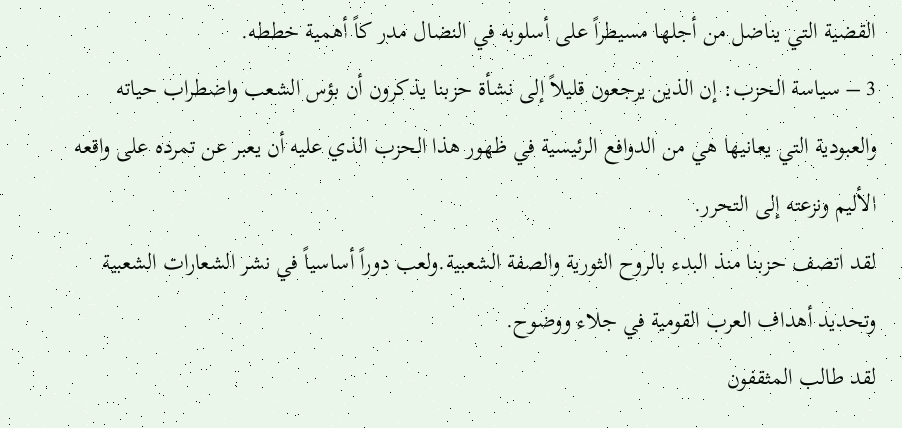القضية التي يناضل من أجلها مسيطراً على أسلوبه في النضال مدر كاً أهمية خططه.
3 – سياسة الحزب: إن الذين يرجعون قليلاً إلى نشأة حزبنا يذكرون أن بؤس الشعب واضطراب حياته والعبودية التي يعانيها هي من الدوافع الرئيسية في ظهور هذا الحزب الذي عليه أن يعبر عن تمرده على واقعه الأليم ونزعته إلى التحرر.
لقد اتصف حزبنا منذ البدء بالروح الثورية والصفة الشعبية.ولعب دوراً أساسياً في نشر الشعارات الشعبية وتحديد أهداف العرب القومية في جلاء ووضوح.
لقد طالب المثقفون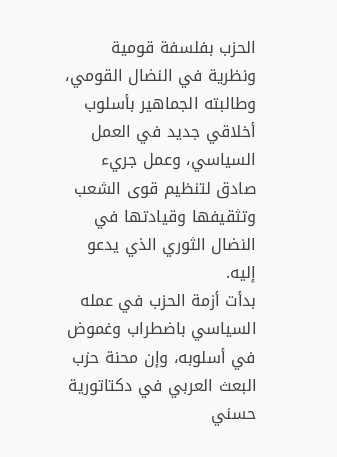الحزب بفلسفة قومية ونظرية في النضال القومي، وطالبته الجماهير بأسلوب أخلاقي جديد في العمل السياسي، وعمل جريء صادق لتنظيم قوى الشعب وتثقيفها وقيادتها في النضال الثوري الذي يدعو إليه.
بدأت أزمة الحزب في عمله السياسي باضطراب وغموض في أسلوبه، وإن محنة حزب البعث العربي في دكتاتورية حسني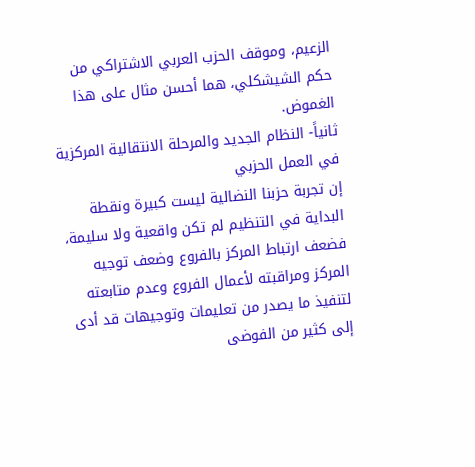الزعيم، وموقف الحزب العربي الاشتراكي من حكم الشيشكلي، هما أحسن مثال على هذا الغموض.
ثانياً- النظام الجديد والمرحلة الانتقالية المركزية في العمل الحزبي
إن تجربة حزبنا النضالية ليست كبيرة ونقطة البداية في التنظيم لم تكن واقعية ولا سليمة، فضعف ارتباط المركز بالفروع وضعف توجيه المركز ومراقبته لأعمال الفروع وعدم متابعته لتنفيذ ما يصدر من تعليمات وتوجيهات قد أدى إلى كثير من الفوضى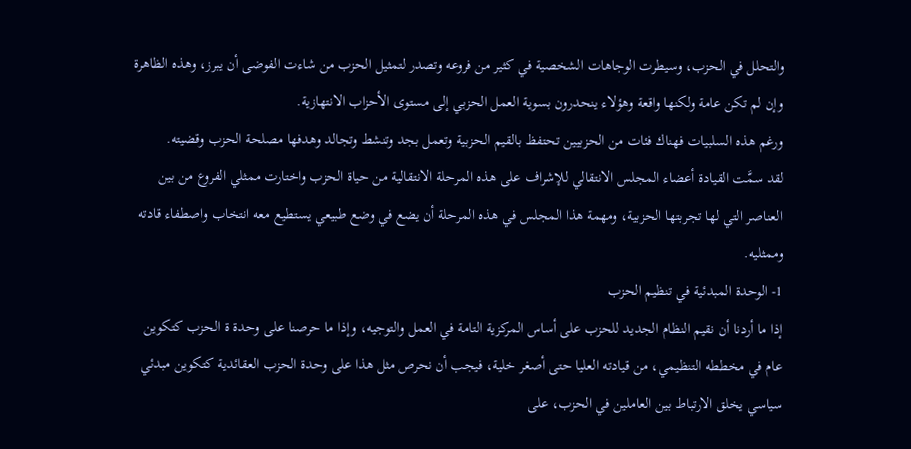والتحلل في الحزب، وسيطرت الوجاهات الشخصية في كثير من فروعه وتصدر لتمثيل الحزب من شاءت الفوضى أن يبرز، وهذه الظاهرة وإن لم تكن عامة ولكنها واقعة وهؤلاء ينحدرون بسوية العمل الحزبي إلى مستوى الأحزاب الانتهازية.
ورغم هذه السلبيات فهناك فئات من الحزبيين تحتفظ بالقيم الحزبية وتعمل بجد وتنشط وتجالد وهدفها مصلحة الحزب وقضيته.
لقد سمَّت القيادة أعضاء المجلس الانتقالي للإشراف على هذه المرحلة الانتقالية من حياة الحزب واختارت ممثلي الفروع من بين العناصر التي لها تجربتها الحزبية، ومهمة هذا المجلس في هذه المرحلة أن يضع في وضع طبيعي يستطيع معه انتخاب واصطفاء قادته وممثليه.
1- الوحدة المبدئية في تنظيم الحزب
إذا ما أردنا أن نقيم النظام الجديد للحزب على أساس المركزية التامة في العمل والتوجيه، وإذا ما حرصنا على وحدة ة الحزب كتكوين عام في مخططه التنظيمي، من قيادته العليا حتى أصغر خلية، فيجب أن نحرص مثل هذا على وحدة الحزب العقائدية كتكوين مبدئي سياسي يخلق الارتباط بين العاملين في الحزب، على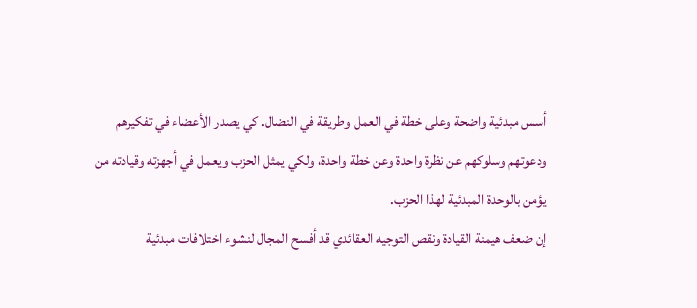أسس مبدئية واضحة وعلى خطة في العمل وطريقة في النضال. كي يصدر الأعضاء في تفكيرهم ودعوتهم وسلوكهم عن نظرة واحدة وعن خطة واحدة، ولكي يمثل الحزب ويعمل في أجهزته وقيادته من يؤمن بالوحدة المبدئية لهذا الحزب.
إن ضعف هيمنة القيادة ونقص التوجيه العقائدي قد أفسح المجال لنشوء اختلافات مبدئية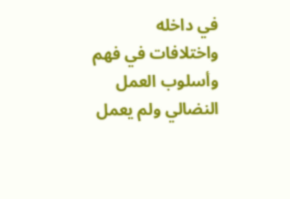في داخله واختلافات في فهم وأسلوب العمل النضالي ولم يعمل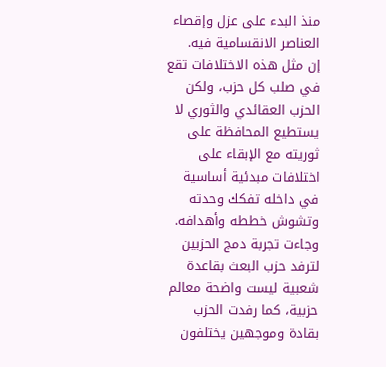منذ البدء على عزل وإقصاء العناصر الانقسامية فيه.
إن مثل هذه الاختلافات تقع في صلب كل حزب، ولكن الحزب العقائدي والثوري لا يستطيع المحافظة على ثوريته مع الإبقاء على اختلافات مبدئية أساسية في داخله تفكك وحدته وتشوش خططه وأهدافه.
وجاءت تجربة دمج الحزبين لترفد حزب البعث بقاعدة شعبية ليست واضحة معالم حزبية، كما رفدت الحزب بقادة وموجهين يختلفون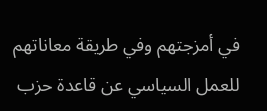في أمزجتهم وفي طريقة معاناتهم للعمل السياسي عن قاعدة حزب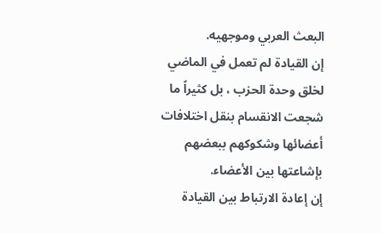البعث العربي وموجهيه.
إن القيادة لم تعمل في الماضي لخلق وحدة الحزب ، بل كثيراً ما شجعت الانقسام بنقل اختلافات أعضائها وشكوكهم ببعضهم بإشاعتها بين الأعضاء.
إن إعادة الارتباط بين القيادة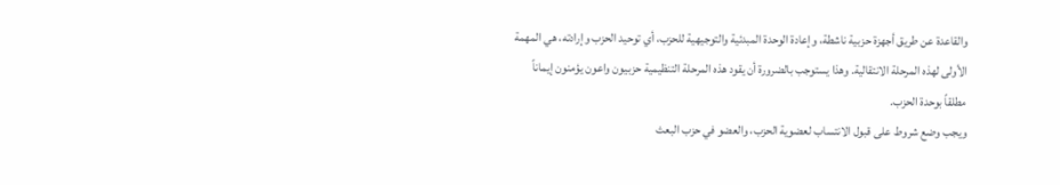والقاعدة عن طريق أجهزة حزبية ناشطة، وإعادة الوحدة المبدئية والتوجيهية للحزب، أي توحيد الحزب وإرادته، هي المهمة الأولى لهذه المرحلة الانتقالية. وهذا يستوجب بالضرورة أن يقود هذه المرحلة التنظيمية حزبيون واعون يؤمنون إيماناً مطلقاً بوحدة الحزب.
ويجب وضع شروط على قبول الانتساب لعضوية الحزب، والعضو في حزب البعث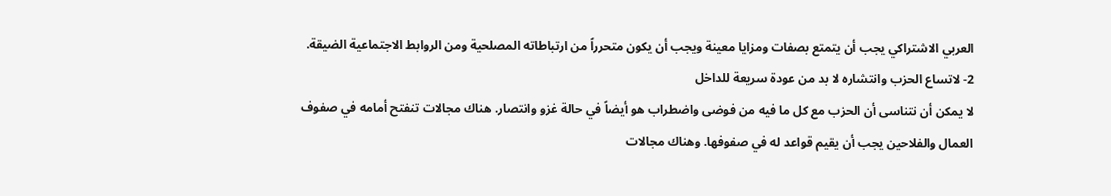العربي الاشتراكي يجب أن يتمتع بصفات ومزايا معينة ويجب أن يكون متحرراً من ارتباطاته المصلحية ومن الروابط الاجتماعية الضيقة.
2- لاتساع الحزب وانتشاره لا بد من عودة سريعة للداخل
لا يمكن أن نتناسى أن الحزب مع كل ما فيه من فوضى واضطراب هو أيضاً في حالة غزو وانتصار. هناك مجالات تنفتح أمامه في صفوف العمال والفلاحين يجب أن يقيم قواعد له في صفوفها. وهناك مجالات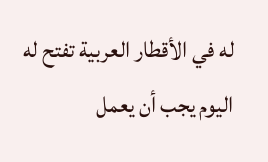له في الأقطار العربية تفتح له اليوم يجب أن يعمل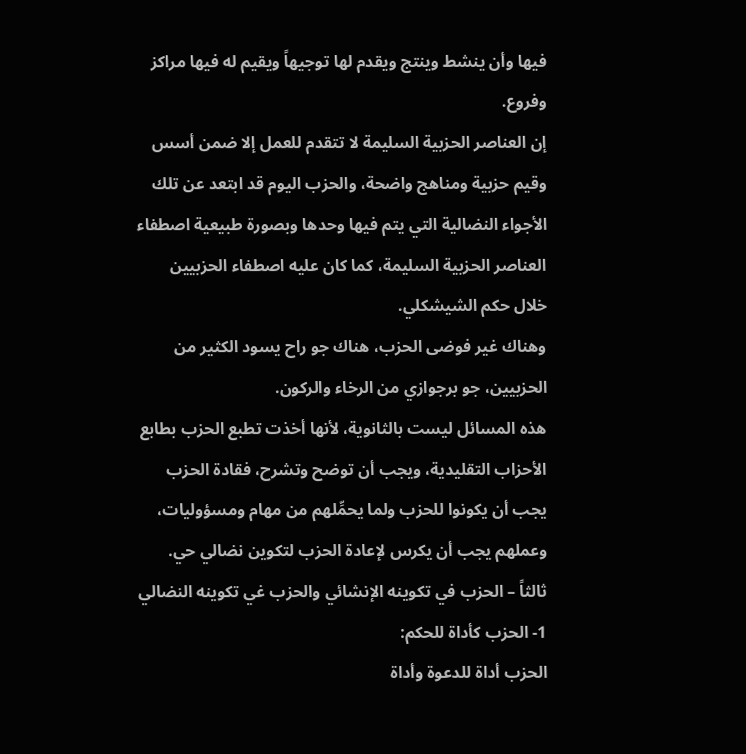فيها وأن ينشط وينتج ويقدم لها توجيهاً ويقيم له فيها مراكز وفروع.
إن العناصر الحزبية السليمة لا تتقدم للعمل إلا ضمن أسس وقيم حزبية ومناهج واضحة، والحزب اليوم قد ابتعد عن تلك الأجواء النضالية التي يتم فيها وحدها وبصورة طبيعية اصطفاء العناصر الحزبية السليمة، كما كان عليه اصطفاء الحزبيين خلال حكم الشيشكلي.
وهناك غير فوضى الحزب، هناك جو راح يسود الكثير من الحزبيين، جو برجوازي من الرخاء والركون.
هذه المسائل ليست بالثانوية، لأنها أخذت تطبع الحزب بطابع الأحزاب التقليدية، ويجب أن توضح وتشرح، فقادة الحزب يجب أن يكونوا للحزب ولما يحمِّلهم من مهام ومسؤوليات، وعملهم يجب أن يكرس لإعادة الحزب لتكوين نضالي حي.
ثالثاً – الحزب في تكوينه الإنشائي والحزب غي تكوينه النضالي
1- الحزب كأداة للحكم:
الحزب أداة للدعوة وأداة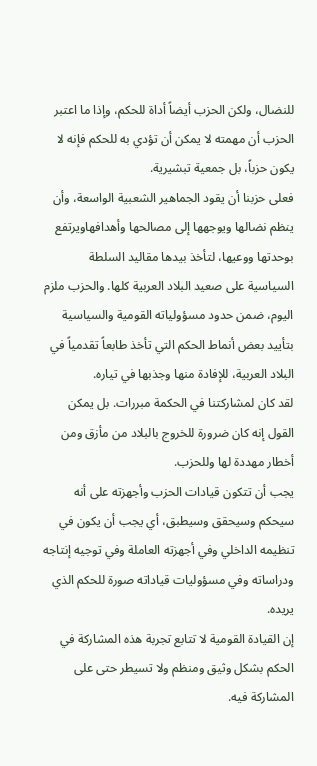للنضال، ولكن الحزب أيضاً أداة للحكم، وإذا ما اعتبر الحزب أن مهمته لا يمكن أن تؤدي به للحكم فإنه لا يكون حزباً، بل جمعية تبشيرية.
فعلى حزبنا أن يقود الجماهير الشعبية الواسعة، وأن ينظم نضالها ويوجهها إلى مصالحها وأهدافهاويرتفع بوحدتها ووعيها، لتأخذ بيدها مقاليد السلطة السياسية على صعيد البلاد العربية كلها. والحزب ملزم اليوم، ضمن حدود مسؤولياته القومية والسياسية بتأييد بعض أنماط الحكم التي تأخذ طابعاً تقدمياً في البلاد العربية، للإفادة منها وجذبها في تياره.
لقد كان لمشاركتنا في الحكمة مبررات. بل يمكن القول إنه كان ضرورة للخروج بالبلاد من مأزق ومن أخطار مهددة لها وللحزب.
يجب أن تتكون قيادات الحزب وأجهزته على أنه سيحكم وسيحقق وسيطبق، أي يجب أن يكون في تنظيمه الداخلي وفي أجهزته العاملة وفي توجيه إنتاجه ودراساته وفي مسؤوليات قياداته صورة للحكم الذي يريده.
إن القيادة القومية لا تتابع تجربة هذه المشاركة في الحكم بشكل وثيق ومنظم ولا تسيطر حتى على المشاركة فيه.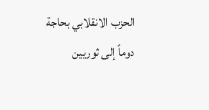الحزب الانقلابي بحاجة دوماً إلى ثوريين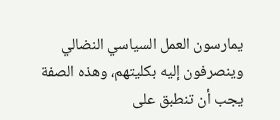يمارسون العمل السياسي النضالي وينصرفون إليه بكليتهم، وهذه الصفة يجب أن تنطبق على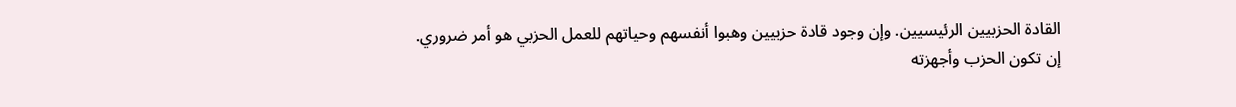القادة الحزبيين الرئيسيين. وإن وجود قادة حزبيين وهبوا أنفسهم وحياتهم للعمل الحزبي هو أمر ضروري.
إن تكون الحزب وأجهزته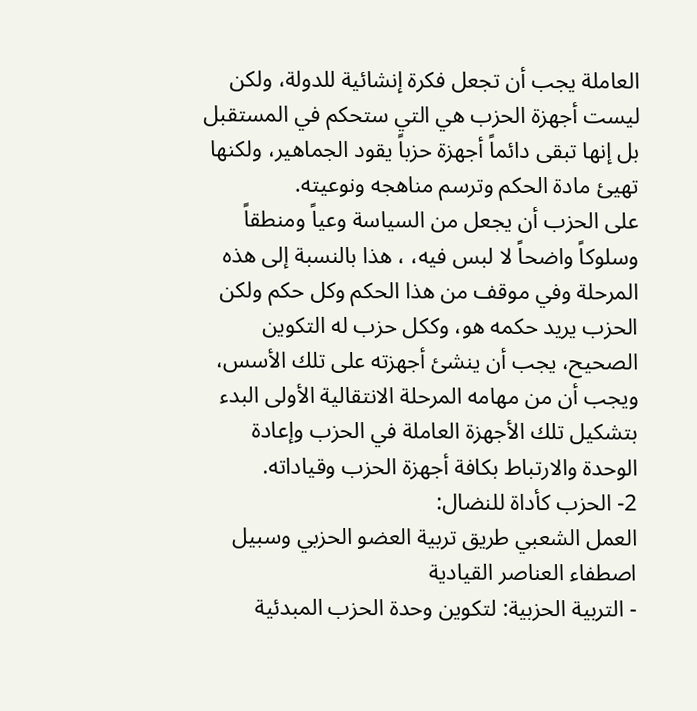العاملة يجب أن تجعل فكرة إنشائية للدولة، ولكن ليست أجهزة الحزب هي التي ستحكم في المستقبل بل إنها تبقى دائماً أجهزة حزباً يقود الجماهير، ولكنها تهيئ مادة الحكم وترسم مناهجه ونوعيته.
على الحزب أن يجعل من السياسة وعياً ومنطقاً وسلوكاً واضحاً لا لبس فيه، ، هذا بالنسبة إلى هذه المرحلة وفي موقف من هذا الحكم وكل حكم ولكن الحزب يريد حكمه هو، وككل حزب له التكوين الصحيح، يجب أن ينشئ أجهزته على تلك الأسس، ويجب أن من مهامه المرحلة الانتقالية الأولى البدء بتشكيل تلك الأجهزة العاملة في الحزب وإعادة الوحدة والارتباط بكافة أجهزة الحزب وقياداته.
2- الحزب كأداة للنضال:
العمل الشعبي طريق تربية العضو الحزبي وسبيل اصطفاء العناصر القيادية
- التربية الحزبية: لتكوين وحدة الحزب المبدئية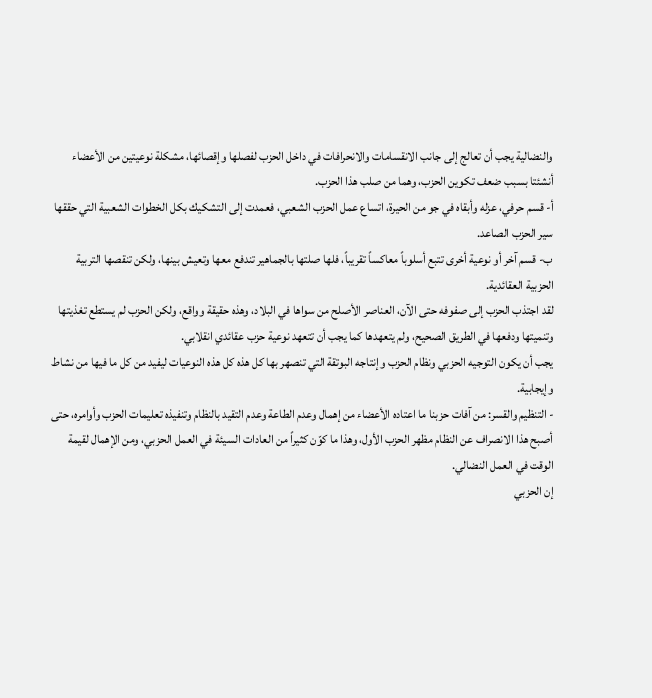والنضالية يجب أن تعالج إلى جانب الانقسامات والانحرافات في داخل الحزب لفصلها وإقصائها، مشكلة نوعيتين من الأعضاء أنشئتا بسبب ضعف تكوين الحزب، وهما من صلب هذا الحزب.
أ- قسم حرفي، عزله وأبقاه في جو من الحيرة، اتساع عمل الحزب الشعبي، فعمدت إلى التشكيك بكل الخطوات الشعبية التي حققها سير الحزب الصاعد.
ب- قسم آخر أو نوعية أخرى تتبع أسلوباً معاكساً تقريباً، فلها صلتها بالجماهير تندفع معها وتعيش بينها، ولكن تنقصها التربية الحزبية العقائدية.
لقد اجتذب الحزب إلى صفوفه حتى الآن، العناصر الأصلح من سواها في البلاد، وهذه حقيقة وواقع، ولكن الحزب لم يستطع تغذيتها وتنميتها ودفعها في الطريق الصحيح، ولم يتعهدها كما يجب أن تتعهد نوعية حزب عقائدي انقلابي.
يجب أن يكون التوجيه الحزبي ونظام الحزب وإنتاجه البوتقة التي تنصهر بها كل هذه كل هذه النوعيات ليفيد من كل ما فيها من نشاط وإيجابية.
- التنظيم والقسر: من آفات حزبنا ما اعتاده الأعضاء من إهمال وعدم الطاعة وعدم التقيد بالنظام وتنفيذه تعليمات الحزب وأوامره، حتى أصبح هذا الانصراف عن النظام مظهر الحزب الأول، وهذا ما كوّن كثيراً من العادات السيئة في العمل الحزبي، ومن الإهمال لقيمة الوقت في العمل النضالي.
إن الحزبي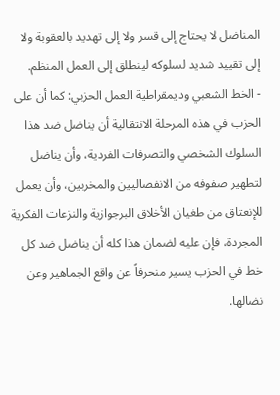المناضل لا يحتاج إلى قسر ولا إلى تهديد بالعقوبة ولا إلى تقييد شديد لسلوكه لينطلق إلى العمل المنظم.
- الخط الشعبي وديمقراطية العمل الحزبي: كما أن على الحزب في هذه المرحلة الانتقالية أن يناضل ضد هذا السلوك الشخصي والتصرفات الفردية، وأن يناضل لتطهير صفوفه من الانفصاليين والمخربين، وأن يعمل للإنعتاق من طغيان الأخلاق البرجوازية والنزعات الفكرية المجردة، فإن عليه لضمان هذا كله أن يناضل ضد كل خط في الحزب يسير منحرفاً عن واقع الجماهير وعن نضالها.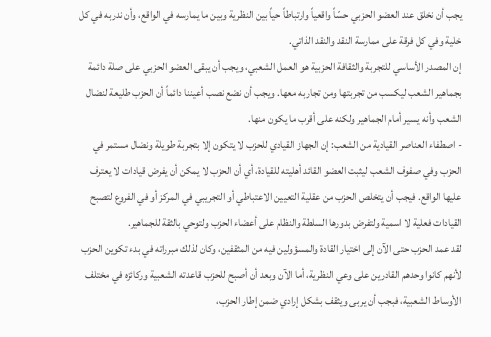يجب أن نخلق عند العضو الحزبي حسّاً واقعياً وارتباطاً حياً بين النظرية وبين ما يمارسه في الواقع، وأن ندربه في كل خلية وفي كل فرقة على ممارسة النقد والنقد الذاتي.
إن المصدر الأساسي للتجربة والثقافة الحزبية هو العمل الشعبي، ويجب أن يبقى العضو الحزبي على صلة دائمة بجماهير الشعب ليكسب من تجربتها ومن تجاربه معها. ويجب أن نضع نصب أعيننا دائماً أن الحزب طليعة لنضال الشعب وأنه يسير أمام الجماهير ولكنه على أقرب ما يكون منها.
- اصطفاء العناصر القيادية من الشعب: إن الجهاز القيادي للحزب لا يتكون إلا بتجربة طويلة ونضال مستمر في الحزب وفي صفوف الشعب ليثبت العضو القائد أهليته للقيادة، أي أن الحزب لا يمكن أن يفرض قيادات لا يعترف عليها الواقع. فيجب أن يتخلص الحزب من عقلية التعيين الاعتباطي أو التجريبي في المركز أو في الفروع لتصبح القيادات فعلية لا اسمية ولتفرض بدورها السلطة والنظام على أعضاء الحزب ولتوحي بالثقة للجماهير.
لقد عمد الحزب حتى الآن إلى اختيار القادة والمسؤولين فيه من المثقفين، وكان لذلك مبرراته في بدء تكوين الحزب لأنهم كانوا وحدهم القادرين على وعي النظرية، أما الآن وبعد أن أصبح للحزب قاعدته الشعبية وركائزه في مختلف الأوساط الشعبية، فبجب أن يربى ويثقف بشكل إرادي ضمن إطار الحزب،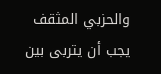والحزبي المثقف يجب أن يتربى بين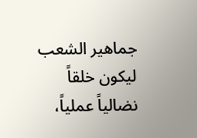جماهير الشعب ليكون خلقاً نضالياً عملياً،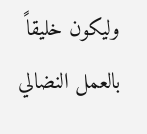وليكون خليقاً بالعمل النضالي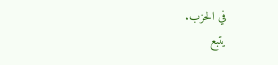في الحزب.
يتبع